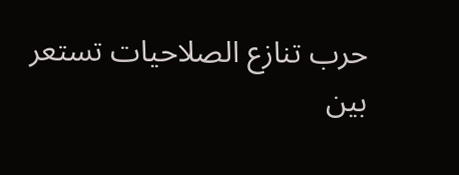حرب تنازع الصلاحيات تستعر بين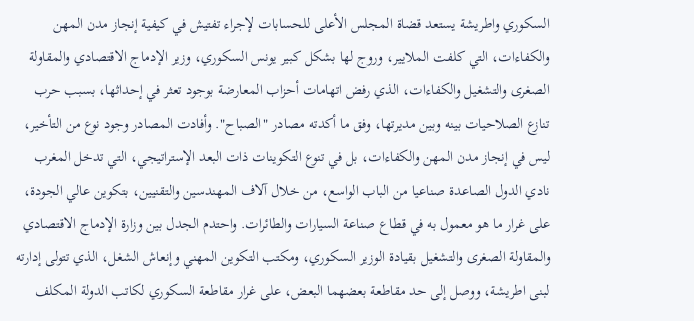السكوري واطريشة يستعد قضاة المجلس الأعلى للحسابات لإجراء تفتيش في كيفية إنجاز مدن المهن والكفاءات، التي كلفت الملايير، وروج لها بشكل كبير يونس السكوري، وزير الإدماج الاقتصادي والمقاولة الصغرى والتشغيل والكفاءات، الذي رفض اتهامات أحزاب المعارضة بوجود تعثر في إحداثها، بسبب حرب تنازع الصلاحيات بينه وبين مديرتها، وفق ما أكدته مصادر "الصباح". وأفادت المصادر وجود نوع من التأخير، ليس في إنجاز مدن المهن والكفاءات، بل في تنوع التكوينات ذات البعد الإستراتيجي، التي تدخل المغرب نادي الدول الصاعدة صناعيا من الباب الواسع، من خلال آلاف المهندسين والتقنيين، بتكوين عالي الجودة، على غرار ما هو معمول به في قطاع صناعة السيارات والطائرات. واحتدم الجدل بين وزارة الإدماج الاقتصادي والمقاولة الصغرى والتشغيل بقيادة الوزير السكوري، ومكتب التكوين المهني وإنعاش الشغل، الذي تتولى إدارته لبنى اطريشة، ووصل إلى حد مقاطعة بعضهما البعض، على غرار مقاطعة السكوري لكاتب الدولة المكلف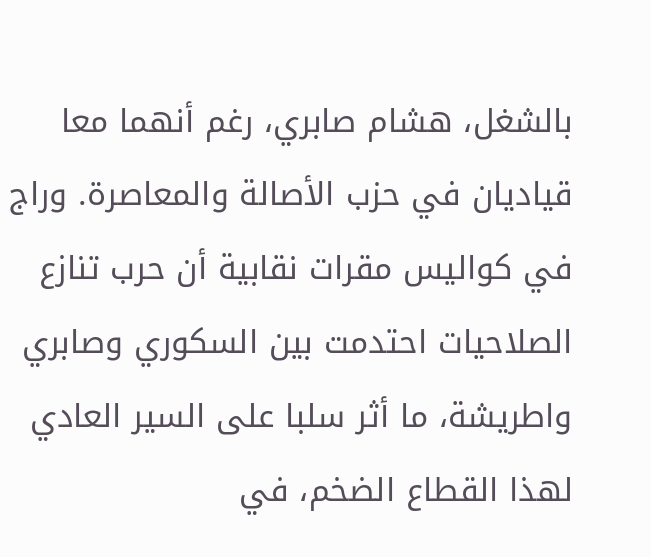بالشغل، هشام صابري، رغم أنهما معا قياديان في حزب الأصالة والمعاصرة. وراج في كواليس مقرات نقابية أن حرب تنازع الصلاحيات احتدمت بين السكوري وصابري واطريشة، ما أثر سلبا على السير العادي لهذا القطاع الضخم، في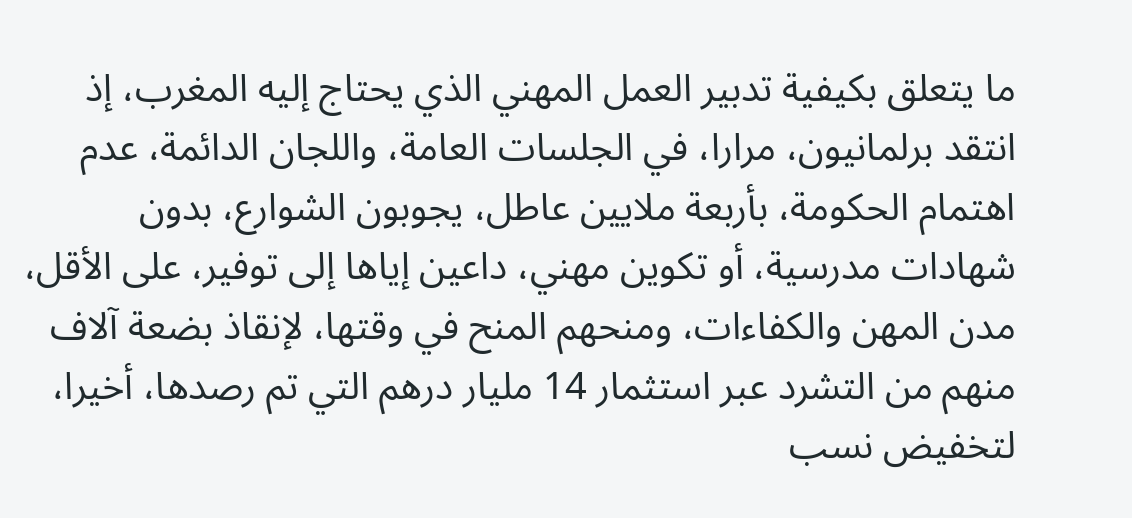ما يتعلق بكيفية تدبير العمل المهني الذي يحتاج إليه المغرب، إذ انتقد برلمانيون، مرارا، في الجلسات العامة، واللجان الدائمة، عدم اهتمام الحكومة، بأربعة ملايين عاطل، يجوبون الشوارع، بدون شهادات مدرسية، أو تكوين مهني، داعين إياها إلى توفير، على الأقل، مدن المهن والكفاءات، ومنحهم المنح في وقتها، لإنقاذ بضعة آلاف منهم من التشرد عبر استثمار 14 مليار درهم التي تم رصدها، أخيرا، لتخفيض نسب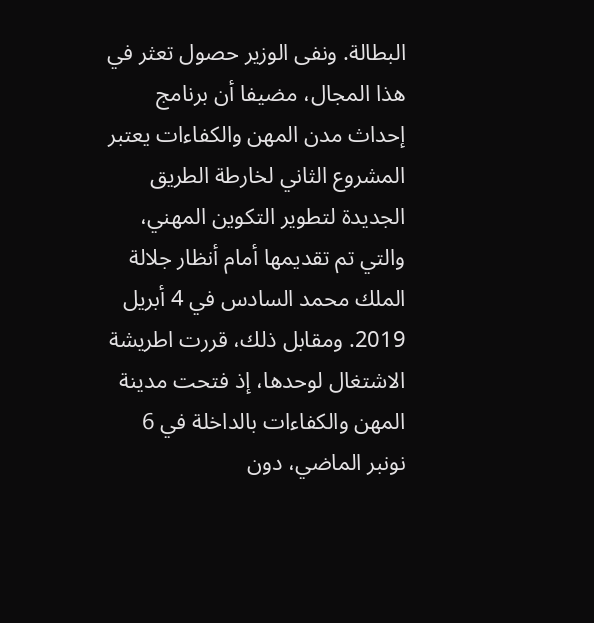البطالة. ونفى الوزير حصول تعثر في هذا المجال، مضيفا أن برنامج إحداث مدن المهن والكفاءات يعتبر المشروع الثاني لخارطة الطريق الجديدة لتطوير التكوين المهني، والتي تم تقديمها أمام أنظار جلالة الملك محمد السادس في 4 أبريل 2019. ومقابل ذلك، قررت اطريشة الاشتغال لوحدها، إذ فتحت مدينة المهن والكفاءات بالداخلة في 6 نونبر الماضي، دون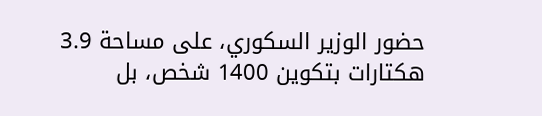حضور الوزير السكوري، على مساحة 3.9 هكتارات بتكوين 1400 شخص، بل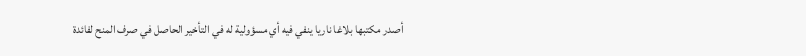أصدر مكتبها بلاغا ناريا ينفي فيه أي مسؤولية له في التأخير الحاصل في صرف المنح لفائدة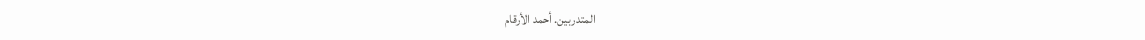المتدربين. أحمد الأرقام